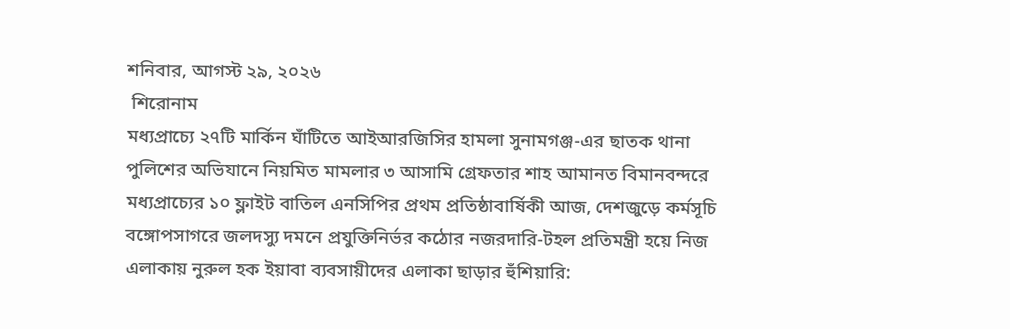শনিবার, আগস্ট ২৯, ২০২৬
 শিরোনাম
মধ্যপ্রাচ্যে ২৭টি মার্কিন ঘাঁটিতে আইআরজিসির হামলা সুনামগঞ্জ-এর ছাতক থানা পুলিশের অভিযানে নিয়মিত মামলার ৩ আসামি গ্রেফতার শাহ আমানত বিমানবন্দরে মধ্যপ্রাচ্যের ১০ ফ্লাইট বাতিল এনসিপির প্রথম প্রতিষ্ঠাবার্ষিকী আজ, দেশজুড়ে কর্মসূচি বঙ্গোপসাগরে জলদস্যু দমনে প্রযুক্তিনির্ভর কঠোর নজরদারি-টহল প্রতিমন্ত্রী হয়ে নিজ এলাকায় নুরুল হক ইয়াবা ব্যবসায়ীদের এলাকা ছাড়ার হুঁশিয়ারি: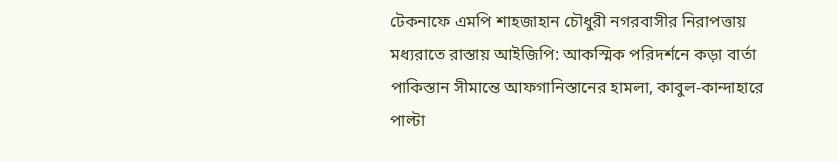টেকনাফে এমপি শাহজাহান চৌধুরী নগরবাসীর নিরাপত্তায় মধ্যরাতে রাস্তায় আইজিপি: আকস্মিক পরিদর্শনে কড়া বার্তা পাকিস্তান সীমান্তে আফগানিস্তানের হামলা, কাবুল-কান্দাহারে পাল্টা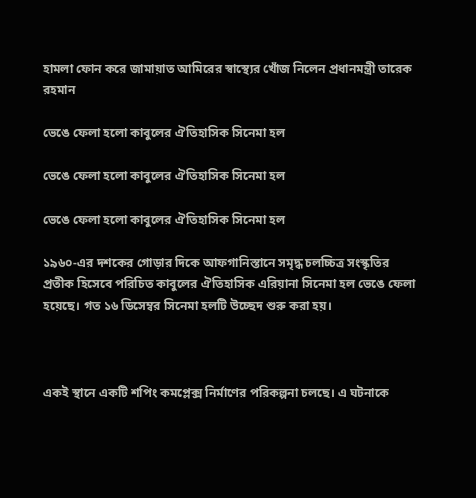হামলা ফোন করে জামায়াত আমিরের স্বাস্থ্যের খোঁজ নিলেন প্রধানমন্ত্রী তারেক রহমান

ভেঙে ফেলা হলো কাবুলের ঐতিহাসিক সিনেমা হল

ভেঙে ফেলা হলো কাবুলের ঐতিহাসিক সিনেমা হল

ভেঙে ফেলা হলো কাবুলের ঐতিহাসিক সিনেমা হল

১৯৬০-এর দশকের গোড়ার দিকে আফগানিস্তানে সমৃদ্ধ চলচ্চিত্র সংস্কৃতির প্রতীক হিসেবে পরিচিত কাবুলের ঐতিহাসিক এরিয়ানা সিনেমা হল ভেঙে ফেলা হয়েছে। গত ১৬ ডিসেম্বর সিনেমা হলটি উচ্ছেদ শুরু করা হয়।



একই স্থানে একটি শপিং কমপ্লেক্স নির্মাণের পরিকল্পনা চলছে। এ ঘটনাকে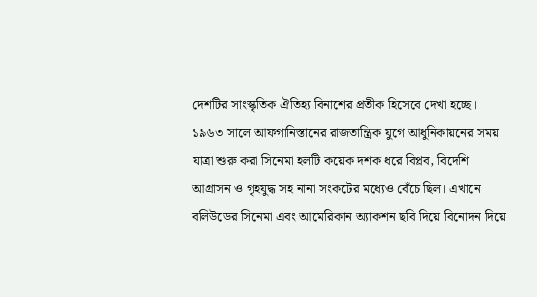দেশটির সাংস্কৃতিক ঐতিহ্য বিনাশের প্রতীক হিসেবে দেখা হচ্ছে। ১৯৬৩ সালে আফগানিস্তানের রাজতান্ত্রিক যুগে আধুনিকায়নের সময় যাত্রা শুরু করা সিনেমা হলটি কয়েক দশক ধরে বিপ্লব, বিদেশি আগ্রাসন ও গৃহযুদ্ধ সহ নানা সংকটের মধ্যেও বেঁচে ছিল। এখানে বলিউডের সিনেমা এবং আমেরিকান অ্যাকশন ছবি দিয়ে বিনোদন দিয়ে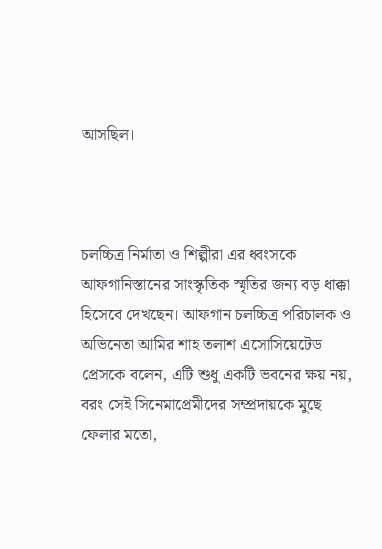আসছিল।



চলচ্চিত্র নির্মাতা ও শিল্পীরা এর ধ্বংসকে আফগানিস্তানের সাংস্কৃতিক স্মৃতির জন্য বড় ধাক্কা হিসেবে দেখছেন। আফগান চলচ্চিত্র পরিচালক ও অভিনেতা আমির শাহ তলাশ এসোসিয়েটেড প্রেসকে বলেন, এটি শুধু একটি ভবনের ক্ষয় নয়, বরং সেই সিনেমাপ্রেমীদের সম্প্রদায়কে মুছে ফেলার মতো,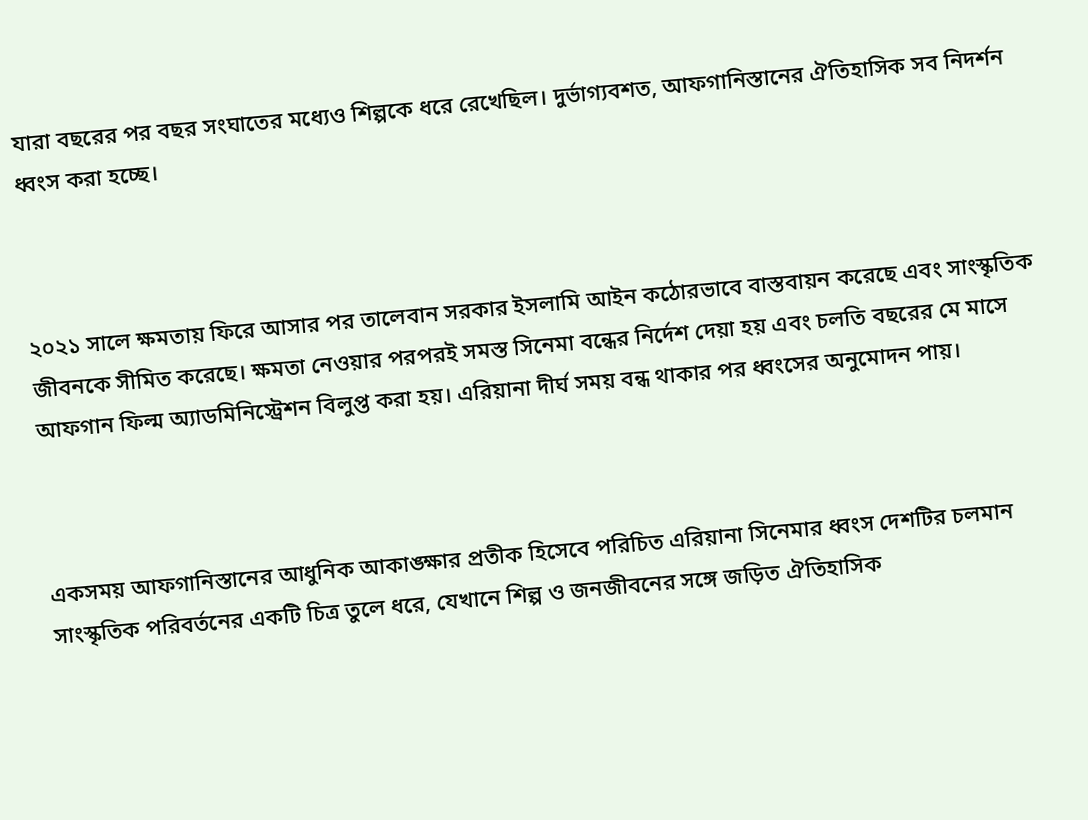যারা বছরের পর বছর সংঘাতের মধ্যেও শিল্পকে ধরে রেখেছিল। দুর্ভাগ্যবশত, আফগানিস্তানের ঐতিহাসিক সব নিদর্শন ধ্বংস করা হচ্ছে।



২০২১ সালে ক্ষমতায় ফিরে আসার পর তালেবান সরকার ইসলামি আইন কঠোরভাবে বাস্তবায়ন করেছে এবং সাংস্কৃতিক জীবনকে সীমিত করেছে। ক্ষমতা নেওয়ার পরপরই সমস্ত সিনেমা বন্ধের নির্দেশ দেয়া হয় এবং চলতি বছরের মে মাসে আফগান ফিল্ম অ্যাডমিনিস্ট্রেশন বিলুপ্ত করা হয়। এরিয়ানা দীর্ঘ সময় বন্ধ থাকার পর ধ্বংসের অনুমোদন পায়।



একসময় আফগানিস্তানের আধুনিক আকাঙ্ক্ষার প্রতীক হিসেবে পরিচিত এরিয়ানা সিনেমার ধ্বংস দেশটির চলমান সাংস্কৃতিক পরিবর্তনের একটি চিত্র তুলে ধরে, যেখানে শিল্প ও জনজীবনের সঙ্গে জড়িত ঐতিহাসিক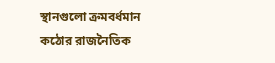স্থানগুলো ক্রমবর্ধমান কঠোর রাজনৈতিক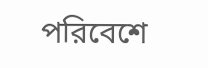পরিবেশে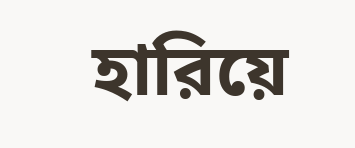হারিয়ে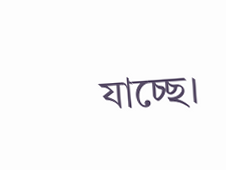যাচ্ছে।